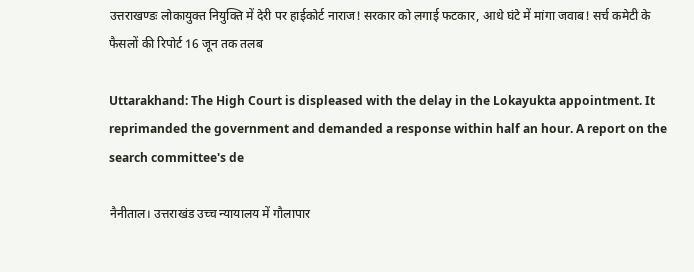उत्तराखण्डः लोकायुक्त नियुक्ति में देरी पर हाईकोर्ट नाराज! सरकार को लगाई फटकार, आधे घंटे में मांगा जवाब! सर्च कमेटी के फैसलों की रिपोर्ट 16 जून तक तलब

Uttarakhand: The High Court is displeased with the delay in the Lokayukta appointment. It reprimanded the government and demanded a response within half an hour. A report on the search committee's de

नैनीताल। उत्तराखंड उच्च न्यायालय में गौलापार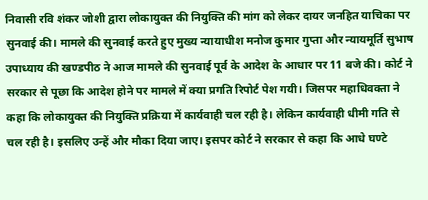निवासी रवि शंकर जोशी द्वारा लोकायुक्त की नियुक्ति की मांग को लेकर दायर जनहित याचिका पर सुनवाई की। मामले की सुनवाई करते हुए मुख्य न्यायाधीश मनोज कुमार गुप्ता और न्यायमूर्ति सुभाष उपाध्याय की खण्डपीठ ने आज मामले की सुनवाई पूर्व के आदेश के आधार पर 11 बजे की। कोर्ट ने सरकार से पूछा कि आदेश होने पर मामले में क्या प्रगति रिपोर्ट पेश गयी। जिसपर महाधिवक्ता ने कहा कि लोकायुक्त की नियुक्ति प्रक्रिया में कार्यवाही चल रही है। लेकिन कार्यवाही धीमी गति से चल रही है। इसलिए उन्हें और मौका दिया जाए। इसपर कोर्ट ने सरकार से कहा कि आधे घण्टे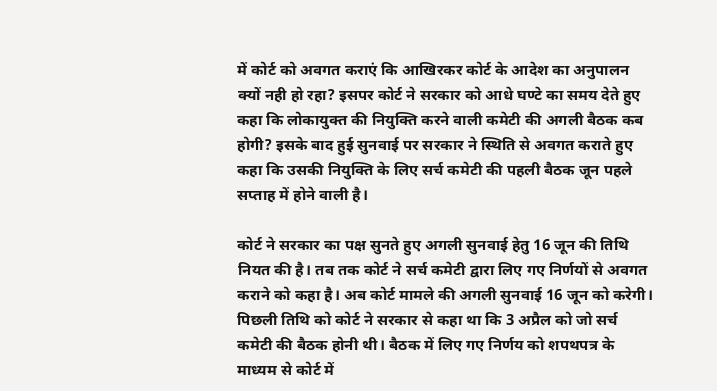में कोर्ट को अवगत कराएं कि आखिरकर कोर्ट के आदेश का अनुपालन क्यों नही हो रहा? इसपर कोर्ट ने सरकार को आधे घण्टे का समय देते हुए कहा कि लोकायुक्त की नियुक्ति करने वाली कमेटी की अगली बैठक कब होगी? इसके बाद हुई सुनवाई पर सरकार ने स्थिति से अवगत कराते हुए कहा कि उसकी नियुक्ति के लिए सर्च कमेटी की पहली बैठक जून पहले सप्ताह में होने वाली है।

कोर्ट ने सरकार का पक्ष सुनते हुए अगली सुनवाई हेतु 16 जून की तिथि नियत की है। तब तक कोर्ट ने सर्च कमेटी द्वारा लिए गए निर्णयों से अवगत कराने को कहा है। अब कोर्ट मामले की अगली सुनवाई 16 जून को करेगी। पिछली तिथि को कोर्ट ने सरकार से कहा था कि 3 अप्रैल को जो सर्च कमेटी की बैठक होनी थी। बैठक में लिए गए निर्णय को शपथपत्र के माध्यम से कोर्ट में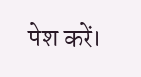पेश करें।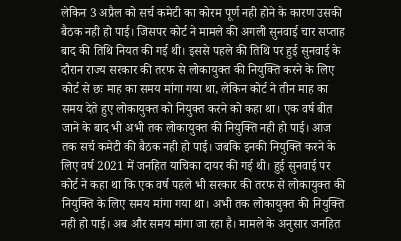लेकिन 3 अप्रैल को सर्च कमेटी का कोरम पूर्ण नही होने के कारण उसकी बैठक नही हो पाई। जिसपर कोर्ट ने मामले की अगली सुनवाई चार सप्ताह बाद की तिथि नियत की गई थी। इससे पहले की तिथि पर हुई सुनवाई के दौरान राज्य सरकार की तरफ से लोकायुक्त की नियुक्ति करने के लिए कोर्ट से छः माह का समय मांगा गया था, लेकिन कोर्ट ने तीन माह का समय देते हुए लोकायुक्त को नियुक्त करने को कहा था। एक वर्ष बीत जाने के बाद भी अभी तक लोकायुक्त की नियुक्ति नही हो पाई। आज तक सर्च कमेटी की बैठक नही हो पाई। जबकि इनकी नियुक्ति करने के लिए वर्ष 2021 में जनहित याचिका दायर की गई थी। हुई सुनवाई पर कोर्ट ने कहा था कि एक वर्ष पहले भी सरकार की तरफ से लोकायुक्त की नियुक्ति के लिए समय मांगा गया था। अभी तक लोकायुक्त की नियुक्ति नही हो पाई। अब और समय मांगा जा रहा है। मामले के अनुसार जनहित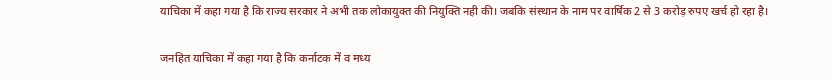याचिका में कहा गया है कि राज्य सरकार ने अभी तक लोकायुक्त की नियुक्ति नही की। जबकि संस्थान के नाम पर वार्षिक 2 से 3 करोड़ रुपए खर्च हो रहा है।

जनहित याचिका में कहा गया है कि कर्नाटक में व मध्य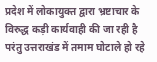प्रदेश में लोकायुक्त द्वारा भ्रष्टाचार के विरुद्ध कड़ी कार्यवाही की जा रही है परंतु उत्तराखंड में तमाम घोटाले हो रहे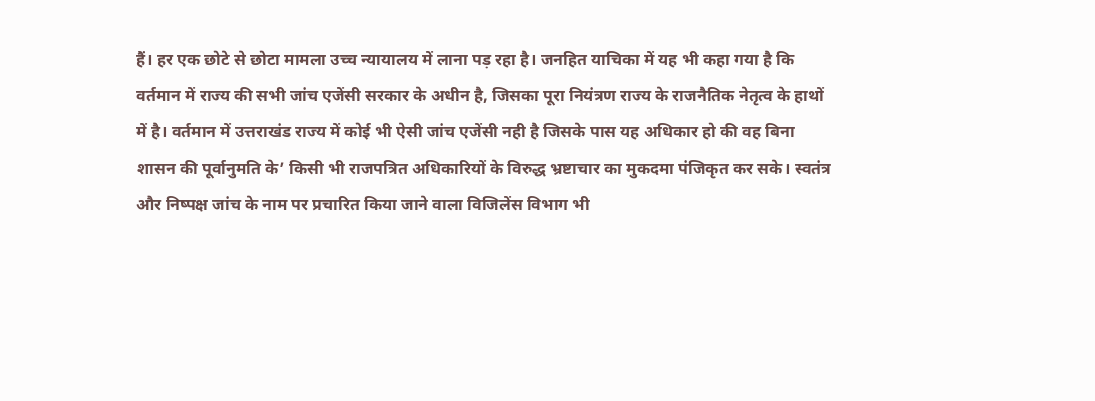हैं। हर एक छोटे से छोटा मामला उच्च न्यायालय में लाना पड़ रहा है। जनहित याचिका में यह भी कहा गया है कि वर्तमान में राज्य की सभी जांच एजेंसी सरकार के अधीन है, जिसका पूरा नियंत्रण राज्य के राजनैतिक नेतृत्व के हाथों में है। वर्तमान में उत्तराखंड राज्य में कोई भी ऐसी जांच एजेंसी नही है जिसके पास यह अधिकार हो की वह बिना शासन की पूर्वानुमति के’ किसी भी राजपत्रित अधिकारियों के विरुद्ध भ्रष्टाचार का मुकदमा पंजिकृत कर सके। स्वतंत्र और निष्पक्ष जांच के नाम पर प्रचारित किया जाने वाला विजिलेंस विभाग भी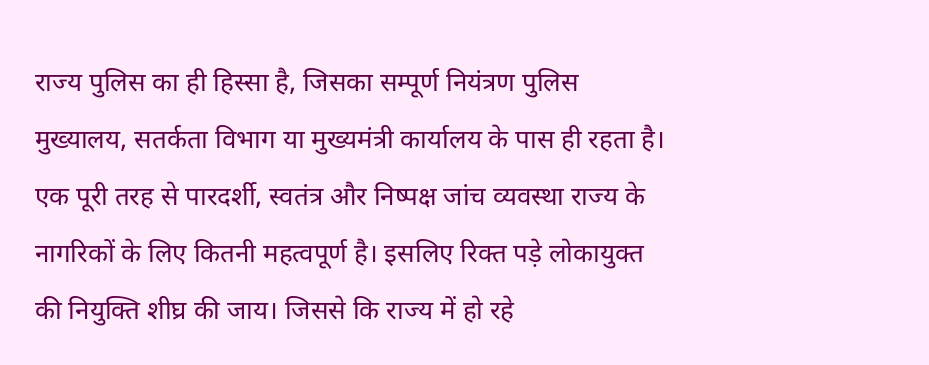राज्य पुलिस का ही हिस्सा है, जिसका सम्पूर्ण नियंत्रण पुलिस मुख्यालय, सतर्कता विभाग या मुख्यमंत्री कार्यालय के पास ही रहता है। एक पूरी तरह से पारदर्शी, स्वतंत्र और निष्पक्ष जांच व्यवस्था राज्य के नागरिकों के लिए कितनी महत्वपूर्ण है। इसलिए रिक्त पड़े लोकायुक्त की नियुक्ति शीघ्र की जाय। जिससे कि राज्य में हो रहे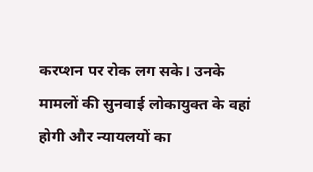करप्शन पर रोक लग सके। उनके मामलों की सुनवाई लोकायुक्त के वहां होगी और न्यायलयों का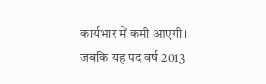कार्यभार में कमी आएगी। जबकि यह पद वर्ष 2013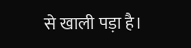से खाली पड़ा है।